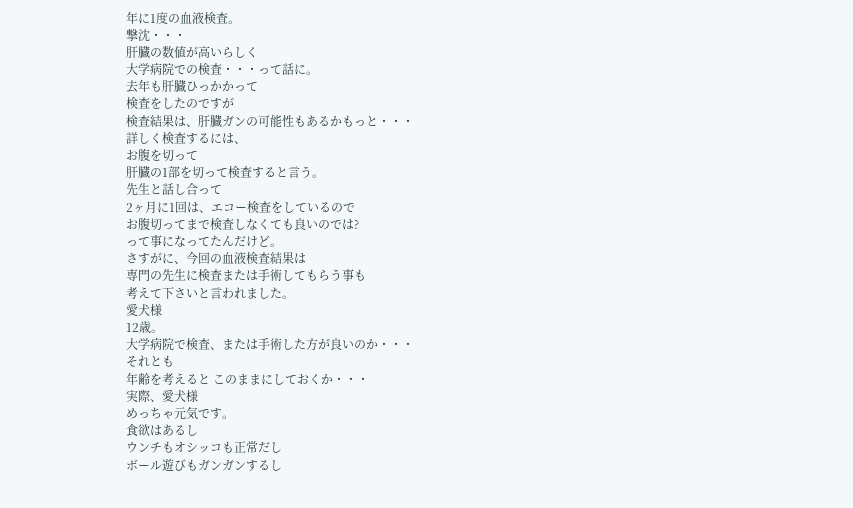年に1度の血液検査。
撃沈・・・
肝臓の数値が高いらしく
大学病院での検査・・・って話に。
去年も肝臓ひっかかって
検査をしたのですが
検査結果は、肝臓ガンの可能性もあるかもっと・・・
詳しく検査するには、
お腹を切って
肝臓の1部を切って検査すると言う。
先生と話し合って
2ヶ月に1回は、エコー検査をしているので
お腹切ってまで検査しなくても良いのでは?
って事になってたんだけど。
さすがに、今回の血液検査結果は
専門の先生に検査または手術してもらう事も
考えて下さいと言われました。
愛犬様
12歳。
大学病院で検査、または手術した方が良いのか・・・
それとも
年齢を考えると このままにしておくか・・・
実際、愛犬様
めっちゃ元気です。
食欲はあるし
ウンチもオシッコも正常だし
ボール遊びもガンガンするし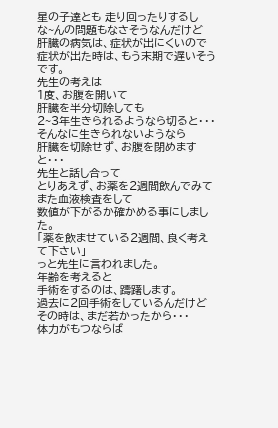星の子達とも 走り回ったりするし
な~んの問題もなさそうなんだけど
肝臓の病気は、症状が出にくいので
症状が出た時は、もう末期で遅いそうです。
先生の考えは
1度、お腹を開いて
肝臓を半分切除しても
2~3年生きられるようなら切ると・・・
そんなに生きられないようなら
肝臓を切除せず、お腹を閉めますと・・・
先生と話し合って
とりあえず、お薬を2週間飲んでみて
また血液検査をして
数値が下がるか確かめる事にしました。
「薬を飲ませている2週間、良く考えて下さい」
っと先生に言われました。
年齢を考えると
手術をするのは、躊躇します。
過去に2回手術をしているんだけど
その時は、まだ若かったから・・・
体力がもつならば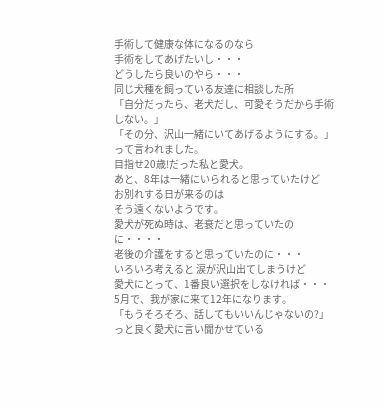手術して健康な体になるのなら
手術をしてあげたいし・・・
どうしたら良いのやら・・・
同じ犬種を飼っている友達に相談した所
「自分だったら、老犬だし、可愛そうだから手術しない。」
「その分、沢山一緒にいてあげるようにする。」
って言われました。
目指せ20歳!だった私と愛犬。
あと、8年は一緒にいられると思っていたけど
お別れする日が来るのは
そう遠くないようです。
愛犬が死ぬ時は、老衰だと思っていたのに・・・・
老後の介護をすると思っていたのに・・・
いろいろ考えると 涙が沢山出てしまうけど
愛犬にとって、1番良い選択をしなければ・・・
5月で、我が家に来て12年になります。
「もうそろそろ、話してもいいんじゃないの?」
っと良く愛犬に言い聞かせている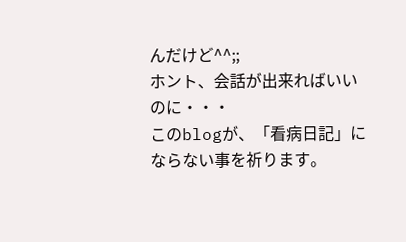んだけど^^;;
ホント、会話が出来ればいいのに・・・
このblogが、「看病日記」にならない事を祈ります。